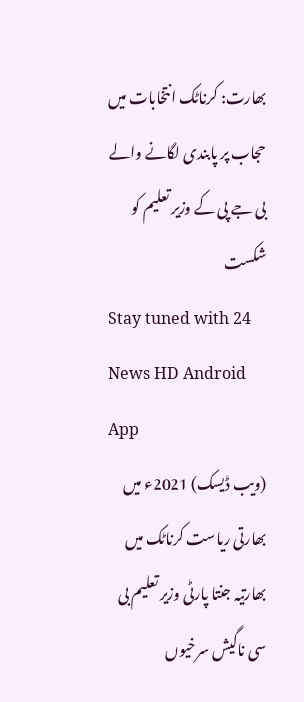بھارت: کرناٹک انتخابات میں حجاب پر پابندی لگانے والے بی جے پی کے وزیر تعلیم کو شکست
Stay tuned with 24 News HD Android App
(ویب ڈیسک) 2021ء میں بھارتی ریاست کرناٹک میں بھارتیہ جنتا پارٹی وزیر تعلیم بی سی ناگیش سرخیوں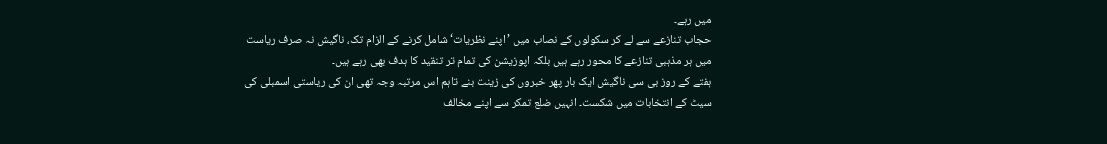میں رہے۔
حجاب تنازعے سے لے کر سکولوں کے نصاب میں ’اپنے نظریات‘ شامل کرنے کے الزام تک، ناگیش نہ صرف ریاست میں ہر مذہبی تنازعے کا محور رہے ہیں بلکہ اپوزیشن کی تمام تر تنقید کا ہدف بھی رہے ہیں۔
ہفتے کے روز بی سی ناگیش ایک بار پھر خبروں کی زینت بنے تاہم اس مرتبہ وجہ تھی ان کی ریاستی اسمبلی کی سیٹ کے انتخابات میں شکست۔ انہیں ضلع تمکر سے اپنے مخالف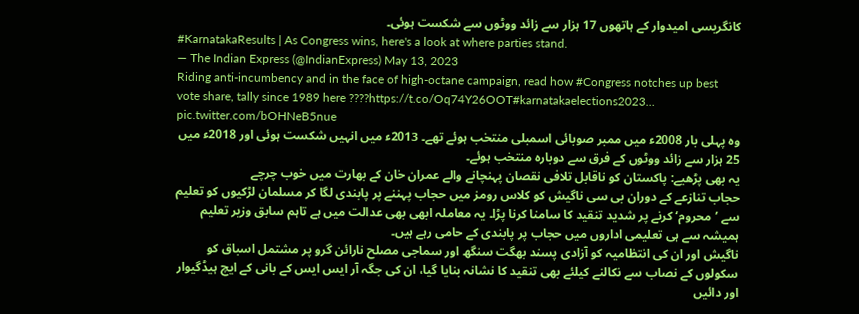کانگریسی امیدوار کے ہاتھوں 17 ہزار سے زائد ووٹوں سے شکست ہوئی۔
#KarnatakaResults | As Congress wins, here's a look at where parties stand.
— The Indian Express (@IndianExpress) May 13, 2023
Riding anti-incumbency and in the face of high-octane campaign, read how #Congress notches up best vote share, tally since 1989 here ????https://t.co/Oq74Y26OOT#karnatakaelections2023… pic.twitter.com/bOHNeB5nue
وہ پہلی بار 2008ء میں ممبر صوبائی اسمبلی منتخب ہوئے تھے۔ 2013ء میں انہیں شکست ہوئی اور 2018ء میں 25 ہزار سے زائد ووٹوں کے فرق سے دوبارہ منتخب ہوئے۔
یہ بھی پڑھیے: پاکستان کو ناقابل تلافی نقصان پہنچانے والے عمران خان کے بھارت میں خوب چرچے
حجاب تنازعے کے دوران بی سی ناگیش کو کلاس رومز میں حجاب پہننے پر پابندی لگا کر مسلمان لڑکیوں کو تعلیم سے ’محروم‘ کرنے پر شدید تنقید کا سامنا کرنا پڑا۔ یہ معاملہ ابھی بھی عدالت میں ہے تاہم سابق وزیر تعلیم ہمیشہ سے ہی تعلیمی اداروں میں حجاب پر پابندی کے حامی رہے ہیں۔
ناگیش اور ان کی انتظامیہ کو آزادی پسند بھگت سنگھ اور سماجی مصلح نارائن گرو پر مشتمل اسباق کو سکولوں کے نصاب سے نکالنے کیلئے بھی تنقید کا نشانہ بنایا گیا، ان کی جگہ آر ایس ایس کے بانی کے ایچ ہیڈگیوار اور دائیں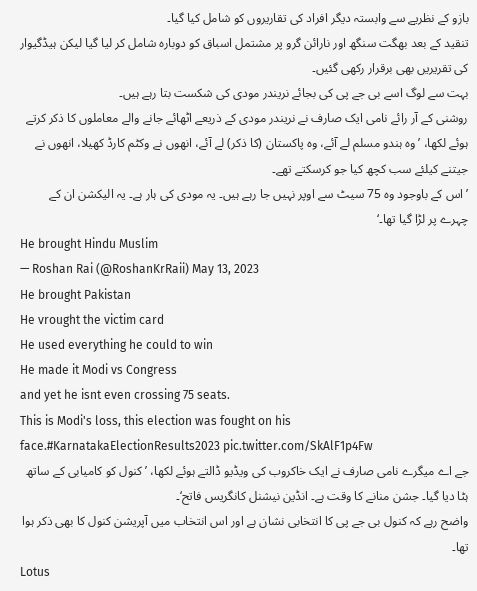بازو کے نظریے سے وابستہ دیگر افراد کی تقاریروں کو شامل کیا گیا۔
تنقید کے بعد بھگت سنگھ اور نارائن گرو پر مشتمل اسباق کو دوبارہ شامل کر لیا گیا لیکن ہیڈگیوار کی تقریریں بھی برقرار رکھی گئیں۔
بہت سے لوگ اسے بی جے پی کی بجائے نریندر مودی کی شکست بتا رہے ہیں۔
روشنی کے آر رائے نامی ایک صارف نے نریندر مودی کے ذریعے اٹھائے جانے والے معاملوں کا ذکر کرتے ہوئے لکھا، ’وہ ہندو مسلم لے آئے، وہ پاکستان (کا ذکر) لے آئے، انھوں نے وکٹم کارڈ کھیلا، انھوں نے جیتنے کیلئے سب کچھ کیا جو کرسکتے تھے۔
’اس کے باوجود وہ 75 سیٹ سے اوپر نہیں جا رہے ہیں۔ یہ مودی کی ہار ہے۔ یہ الیکشن ان کے چہرے پر لڑا گیا تھا۔‘
He brought Hindu Muslim
— Roshan Rai (@RoshanKrRaii) May 13, 2023
He brought Pakistan
He vrought the victim card
He used everything he could to win
He made it Modi vs Congress
and yet he isnt even crossing 75 seats.
This is Modi's loss, this election was fought on his face.#KarnatakaElectionResults2023 pic.twitter.com/SkAlF1p4Fw
جے اے ميگرے نامی صارف نے ایک خاکروب کی ویڈیو ڈالتے ہوئے لکھا، ’کنول کو کامیابی کے ساتھ ہٹا دیا گيا۔ جشن منانے کا وقت ہے۔ انڈین نیشنل کانگریس فاتح‘۔
واضح رہے کہ کنول بی جے پی کا انتخابی نشان ہے اور اس انتخاب میں آپریشن کنول کا بھی ذکر ہوا تھا۔
Lotus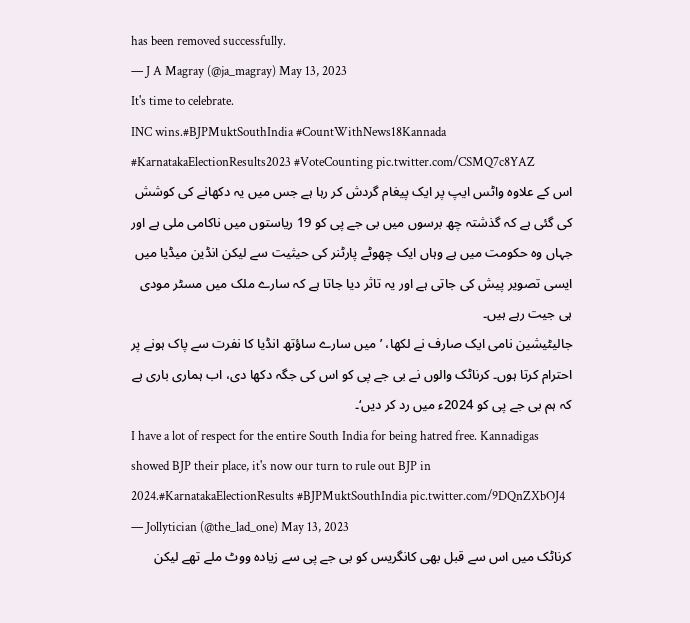has been removed successfully.
— J A Magray (@ja_magray) May 13, 2023
It's time to celebrate.
INC wins.#BJPMuktSouthIndia #CountWithNews18Kannada #KarnatakaElectionResults2023 #VoteCounting pic.twitter.com/CSMQ7c8YAZ
اس کے علاوہ واٹس ایپ پر ایک پیغام گردش کر رہا ہے جس میں یہ دکھانے کی کوشش کی گئی ہے کہ گذشتہ چھ برسوں میں بی جے پی کو 19 ریاستوں میں ناکامی ملی ہے اور جہاں وہ حکومت میں ہے وہاں ایک چھوٹے پارٹنر کی حیثیت سے لیکن انڈین میڈیا میں ایسی تصویر پیش کی جاتی ہے اور یہ تاثر دیا جاتا ہے کہ سارے ملک میں مسٹر مودی ہی جیت رہے ہیں۔
جالیٹیشین نامی ایک صارف نے لکھا، ’میں سارے ساؤتھ انڈیا کا نفرت سے پاک ہونے پر احترام کرتا ہوں۔ کرناٹک والوں نے بی جے پی کو اس کی جگہ دکھا دی، اب ہماری باری ہے کہ ہم بی جے پی کو 2024ء میں رد کر دیں‘۔
I have a lot of respect for the entire South India for being hatred free. Kannadigas showed BJP their place, it's now our turn to rule out BJP in 2024.#KarnatakaElectionResults #BJPMuktSouthIndia pic.twitter.com/9DQnZXbOJ4
— Jollytician (@the_lad_one) May 13, 2023
کرناٹک میں اس سے قبل بھی کانگریس کو بی جے پی سے زیادہ ووٹ ملے تھے لیکن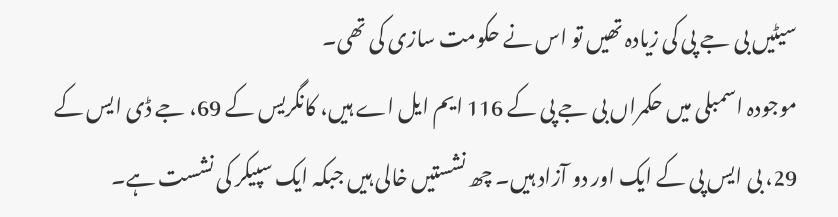سیٹیں بی جے پی کی زیادہ تھیں تو اس نے حکومت سازی کی تھی۔
موجودہ اسمبلی میں حکمراں بی جے پی کے 116 ایم ایل اے ہیں، کانگریس کے 69، جے ڈی ایس کے 29، بی ایس پی کے ایک اور دو آزاد ہیں۔ چھ نشستیں خالی ہیں جبکہ ایک سپیکر کی نشست ہے۔